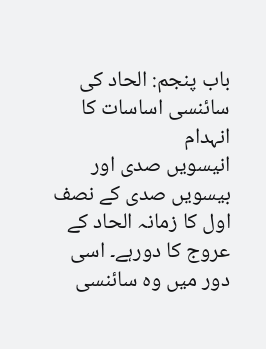باب پنجم: الحاد کی سائنسی اساسات کا انہدام
انیسویں صدی اور بیسویں صدی کے نصف اول کا زمانہ الحاد کے عروج کا دورہے۔ اسی دور میں وہ سائنسی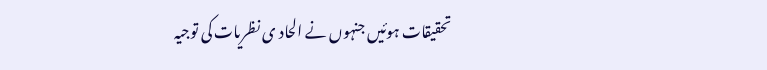تحقیقات ہوئیں جنہوں نے الحاد ی نظریات کی توجیہ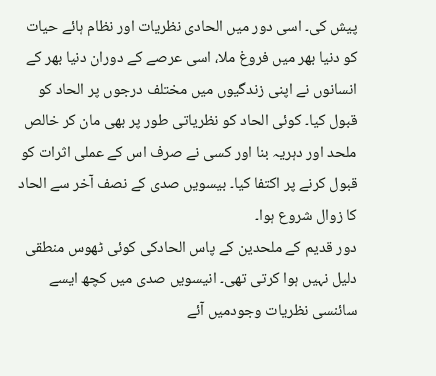پیش کی۔ اسی دور میں الحادی نظریات اور نظام ہائے حیات کو دنیا بھر میں فروغ ملا، اسی عرصے کے دوران دنیا بھر کے انسانوں نے اپنی زندگیوں میں مختلف درجوں پر الحاد کو قبول کیا۔ کوئی الحاد کو نظریاتی طور پر بھی مان کر خالص ملحد اور دہریہ بنا اور کسی نے صرف اس کے عملی اثرات کو قبول کرنے پر اکتفا کیا۔ بیسویں صدی کے نصف آخر سے الحاد کا زوال شروع ہوا۔
دور قدیم کے ملحدین کے پاس الحادکی کوئی ٹھوس منطقی دلیل نہیں ہوا کرتی تھی۔ انیسویں صدی میں کچھ ایسے سائنسی نظریات وجودمیں آئے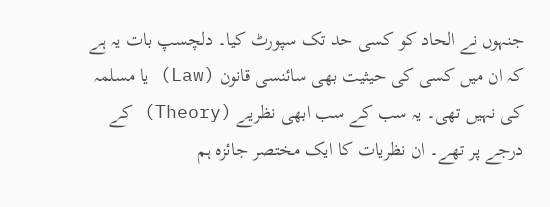جنہوں نے الحاد کو کسی حد تک سپورٹ کیا۔ دلچسپ بات یہ ہے کہ ان میں کسی کی حیثیت بھی سائنسی قانون (Law) یا مسلمہ کی نہیں تھی۔ یہ سب کے سب ابھی نظریے (Theory) کے درجے پر تھے۔ ان نظریات کا ایک مختصر جائزہ ہم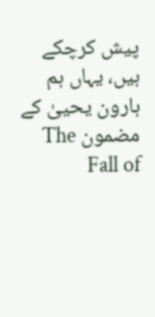پیش کرچکے ہیں، یہاں ہم ہارون یحییٰ کے مضمون The Fall of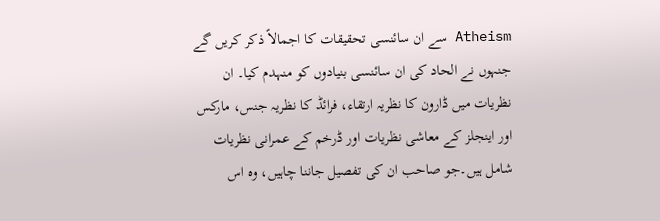Atheism سے ان سائنسی تحقیقات کا اجمالاً ذکر کریں گے جنہوں نے الحاد کی ان سائنسی بنیادوں کو منہدم کیا۔ ان نظریات میں ڈارون کا نظریہ ارتقاء، فرائڈ کا نظریہ جنس، مارکس اور اینجلز کے معاشی نظریات اور ڈرخم کے عمرانی نظریات شامل ہیں۔جو صاحب ان کی تفصیل جاننا چاہیں، وہ اس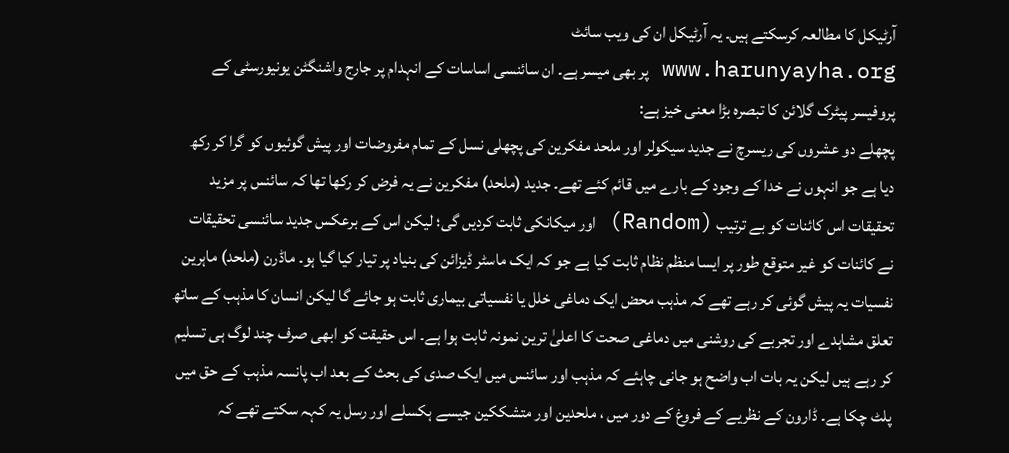آرٹیکل کا مطالعہ کرسکتے ہیں۔ یہ آرٹیکل ان کی ویب سائٹ
www.harunyayha.org پر بھی میسر ہے۔ ان سائنسی اساسات کے انہدام پر جارج واشنگٹن یونیورسٹی کے پروفیسر پیٹرک گلائن کا تبصرہ بڑا معنی خیز ہے:
پچھلے دو عشروں کی ریسرچ نے جدید سیکولر اور ملحد مفکرین کی پچھلی نسل کے تمام مفروضات اور پیش گوئیوں کو گرا کر رکھ دیا ہے جو انہوں نے خدا کے وجود کے بارے میں قائم کئے تھے۔ جدید (ملحد) مفکرین نے یہ فرض کر رکھا تھا کہ سائنس پر مزید تحقیقات اس کائنات کو بے ترتیب (Random) اور میکانکی ثابت کردیں گی؛ لیکن اس کے برعکس جدید سائنسی تحقیقات نے کائنات کو غیر متوقع طور پر ایسا منظم نظام ثابت کیا ہے جو کہ ایک ماسٹر ڈیزائن کی بنیاد پر تیار کیا گیا ہو۔ ماڈرن (ملحد) ماہرین نفسیات یہ پیش گوئی کر رہے تھے کہ مذہب محض ایک دماغی خلل یا نفسیاتی بیماری ثابت ہو جائے گا لیکن انسان کا مذہب کے ساتھ تعلق مشاہدے اور تجربے کی روشنی میں دماغی صحت کا اعلیٰ ترین نمونہ ثابت ہوا ہے۔ اس حقیقت کو ابھی صرف چند لوگ ہی تسلیم کر رہے ہیں لیکن یہ بات اب واضح ہو جانی چاہئے کہ مذہب اور سائنس میں ایک صدی کی بحث کے بعد اب پانسہ مذہب کے حق میں پلٹ چکا ہے۔ ڈارون کے نظریے کے فروغ کے دور میں ، ملحدین اور متشککین جیسے ہکسلے اور رسل یہ کہہ سکتے تھے کہ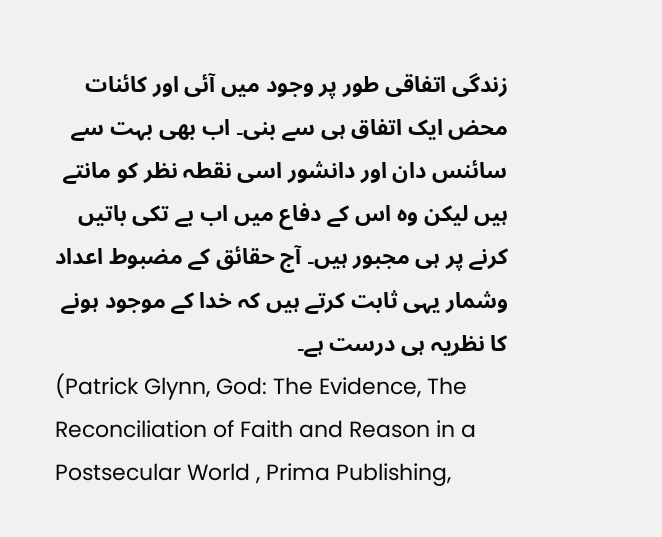زندگی اتفاقی طور پر وجود میں آئی اور کائنات محض ایک اتفاق ہی سے بنی۔ اب بھی بہت سے سائنس دان اور دانشور اسی نقطہ نظر کو مانتے ہیں لیکن وہ اس کے دفاع میں اب بے تکی باتیں کرنے پر ہی مجبور ہیں۔ آج حقائق کے مضبوط اعداد وشمار یہی ثابت کرتے ہیں کہ خدا کے موجود ہونے کا نظریہ ہی درست ہے۔
(Patrick Glynn, God: The Evidence, The Reconciliation of Faith and Reason in a Postsecular World , Prima Publishing,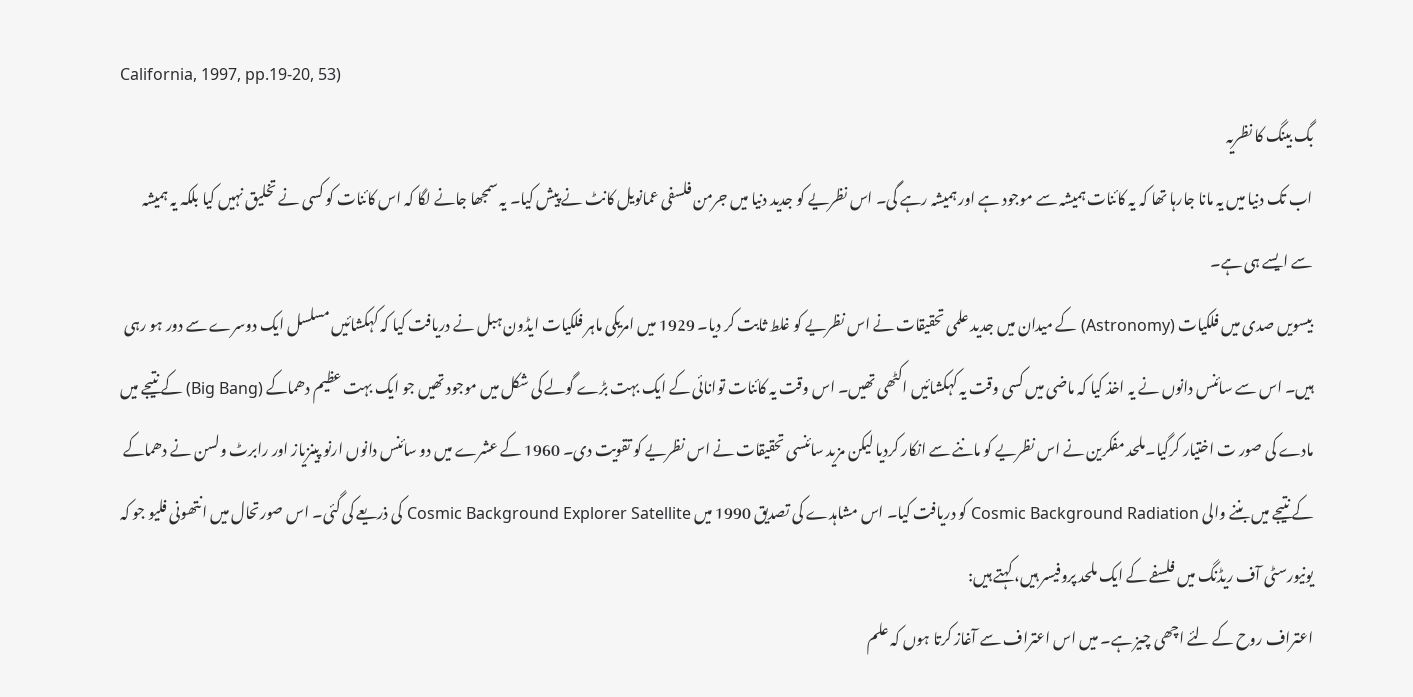California, 1997, pp.19-20, 53)
بگ بینگ کا نظریہ
اب تک دنیا میں یہ مانا جارہا تھا کہ یہ کائنات ہمیشہ سے موجود ہے اور ہمیشہ رہے گی۔ اس نظریے کو جدید دنیا میں جرمن فلسفی عمانویل کانٹ نے پیش کیا۔ یہ سمجھا جانے لگا کہ اس کائنات کو کسی نے تخلیق نہیں کیا بلکہ یہ ہمیشہ سے ایسے ہی ہے۔
بیسویں صدی میں فلکیات (Astronomy) کے میدان میں جدید علمی تحقیقات نے اس نظریے کو غلط ثابت کر دیا۔ 1929 میں امریکی ماہر فلکیات ایڈون ہبل نے دریافت کیا کہ کہکشائیں مسلسل ایک دوسرے سے دور ہو رہی ہیں۔ اس سے سائنس دانوں نے یہ اخذ کیا کہ ماضی میں کسی وقت یہ کہکشائیں اکٹھی تھیں۔ اس وقت یہ کائنات توانائی کے ایک بہت بڑے گولے کی شکل میں موجود تھیں جو ایک بہت عظیم دھماکے (Big Bang) کے نتیجے میں مادے کی صور ت اختیار کرگیا۔ملحد مفکرین نے اس نظریے کو ماننے سے انکار کردیا لیکن مزید سائنسی تحقیقات نے اس نظریے کو تقویت دی۔ 1960 کے عشرے میں دو سائنس دانوں ارنو پینزیاز اور رابرٹ ولسن نے دھماکے کے نتیجے میں بننے والی Cosmic Background Radiation کو دریافت کیا۔ اس مشاہدے کی تصدیق 1990 میں Cosmic Background Explorer Satellite کی ذریعے کی گئی۔ اس صورتحال میں انتھونی فلیو جو کہ یونیورسٹی آف ریڈنگ میں فلسفے کے ایک ملحد پروفیسر ہیں، کہتے ہیں:
اعتراف روح کے لئے اچھی چیز ہے۔ میں اس اعتراف سے آغاز کرتا ہوں کہ علم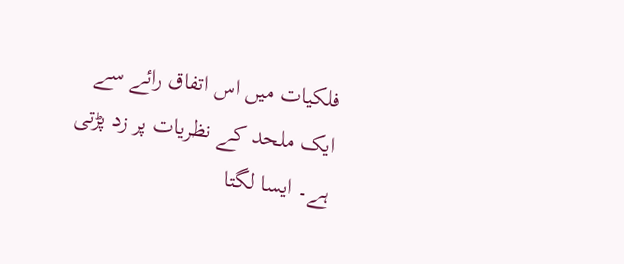فلکیات میں اس اتفاق رائے سے ایک ملحد کے نظریات پر زد پڑتی ہے۔ ایسا لگتا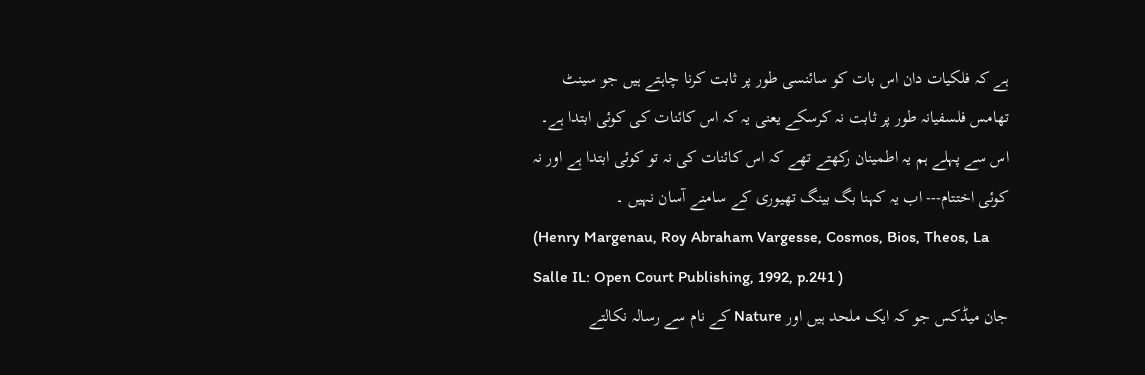ہے کہ فلکیات دان اس بات کو سائنسی طور پر ثابت کرنا چاہتے ہیں جو سینٹ تھامس فلسفیانہ طور پر ثابت نہ کرسکے یعنی یہ کہ اس کائنات کی کوئی ابتدا ہے۔ اس سے پہلے ہم یہ اطمینان رکھتے تھے کہ اس کائنات کی نہ تو کوئی ابتدا ہے اور نہ کوئی اختتام--- اب یہ کہنا بگ بینگ تھیوری کے سامنے آسان نہیں ۔
(Henry Margenau, Roy Abraham Vargesse, Cosmos, Bios, Theos, La Salle IL: Open Court Publishing, 1992, p.241 )
جان میڈکس جو کہ ایک ملحد ہیں اور Nature کے نام سے رسالہ نکالتے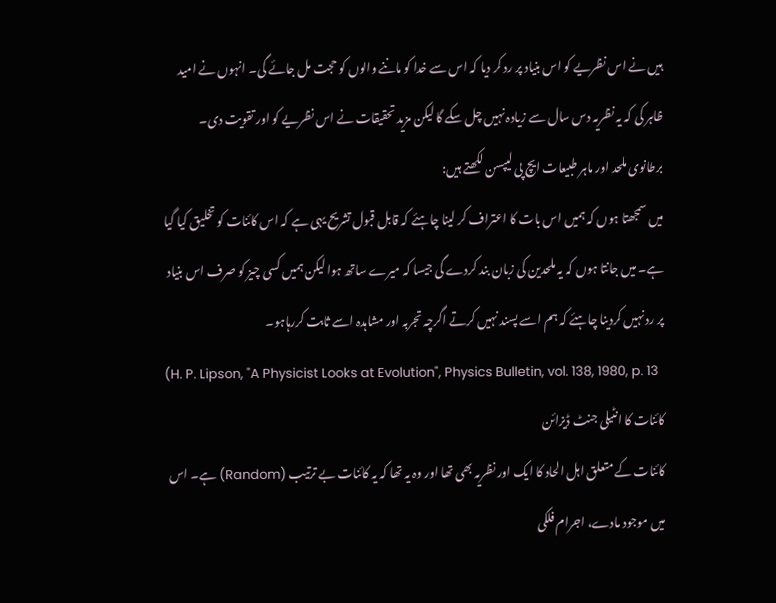ہیں نے اس نظریے کو اس بنیاد پر رد کر دیا کہ اس سے خدا کو ماننے والوں کو حجت مل جائے گی۔ انہوں نے امید ظاہر کی کہ یہ نظریہ دس سال سے زیادہ نہیں چل سکے گا لیکن مزید تحقیقات نے اس نظریے کو اور تقویت دی۔ برطانوی ملحد اور ماہر طبیعات ایچ پی لیپسن لکھتے ہیں:
میں سمجھتا ہوں کہ ہمیں اس بات کا اعتراف کر لینا چاہئے کہ قابل قبول تشریح یہی ہے کہ اس کائنات کو تخلیق کیا گیا ہے۔ میں جانتا ہوں کہ یہ ملحدین کی زبان بند کردے گی جیسا کہ میرے ساتھ ہوا لیکن ہمیں کسی چیز کو صرف اس بنیاد پر رد نہیں کردینا چاہئے کہ ہم اسے پسند نہیں کرتے اگرچہ تجربہ اور مشاہدہ اسے ثابت کررہاہو۔
(H. P. Lipson, "A Physicist Looks at Evolution", Physics Bulletin, vol. 138, 1980, p. 13
کائنات کا انٹیلی جنٹ ڈیزائن
کائنات کے متعلق اہل الحاد کا ایک اور نظریہ بھی تھا اور وہ یہ تھا کہ یہ کائنات بے ترتیب (Random) ہے۔ اس میں موجود مادے، اجرام فلکی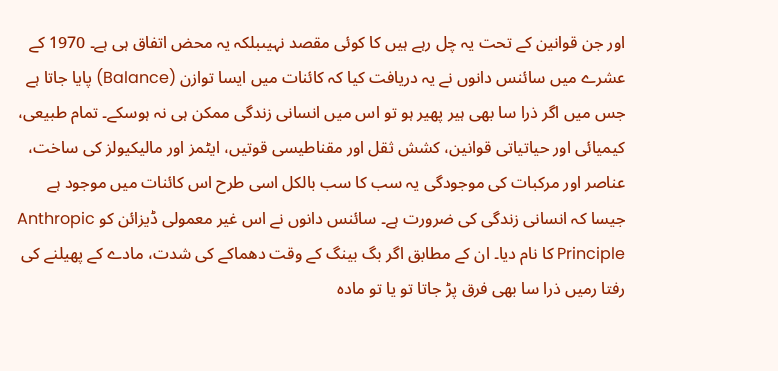اور جن قوانین کے تحت یہ چل رہے ہیں کا کوئی مقصد نہیںبلکہ یہ محض اتفاق ہی ہے۔ 1970 کے عشرے میں سائنس دانوں نے یہ دریافت کیا کہ کائنات میں ایسا توازن (Balance) پایا جاتا ہے جس میں اگر ذرا سا بھی ہیر پھیر ہو تو اس میں انسانی زندگی ممکن ہی نہ ہوسکے۔ تمام طبیعی، کیمیائی اور حیاتیاتی قوانین، کشش ثقل اور مقناطیسی قوتیں، ایٹمز اور مالیکیولز کی ساخت، عناصر اور مرکبات کی موجودگی یہ سب کا سب بالکل اسی طرح اس کائنات میں موجود ہے جیسا کہ انسانی زندگی کی ضرورت ہے۔ سائنس دانوں نے اس غیر معمولی ڈیزائن کو Anthropic Principle کا نام دیا۔ ان کے مطابق اگر بگ بینگ کے وقت دھماکے کی شدت، مادے کے پھیلنے کی رفتا رمیں ذرا سا بھی فرق پڑ جاتا تو یا تو مادہ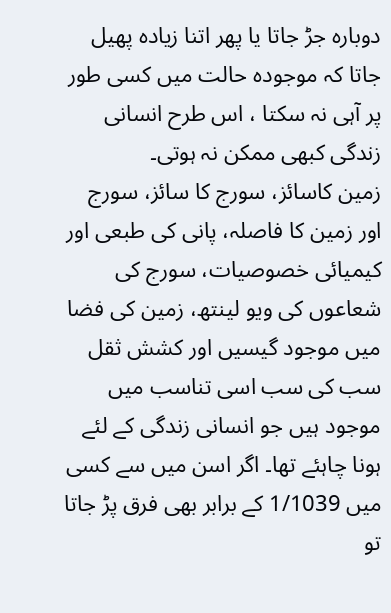دوبارہ جڑ جاتا یا پھر اتنا زیادہ پھیل جاتا کہ موجودہ حالت میں کسی طور پر آہی نہ سکتا ، اس طرح انسانی زندگی کبھی ممکن نہ ہوتی۔
زمین کاسائز، سورج کا سائز، سورج اور زمین کا فاصلہ، پانی کی طبعی اور کیمیائی خصوصیات، سورج کی شعاعوں کی ویو لینتھ، زمین کی فضا میں موجود گیسیں اور کشش ثقل سب کی سب اسی تناسب میں موجود ہیں جو انسانی زندگی کے لئے ہونا چاہئے تھا۔ اگر اسن میں سے کسی میں 1/1039 کے برابر بھی فرق پڑ جاتا تو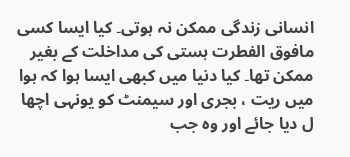انسانی زندگی ممکن نہ ہوتی۔ کیا ایسا کسی مافوق الفطرت ہستی کی مداخلت کے بغیر ممکن تھا۔ کیا دنیا میں کبھی ایسا ہوا کہ ہوا میں ریت ، بجری اور سیمنٹ کو یونہی اچھا ل دیا جائے اور وہ جب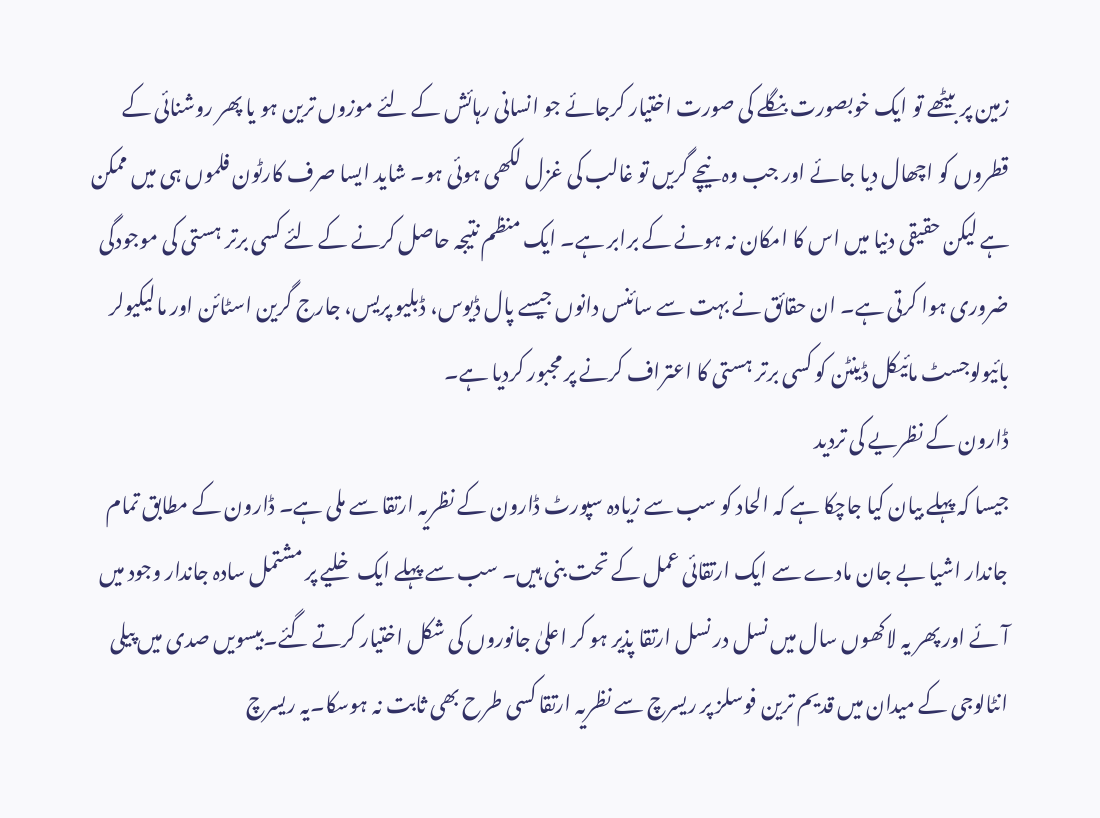زمین پر بیٹھے تو ایک خوبصورت بنگلے کی صورت اختیار کرجائے جو انسانی رہائش کے لئے موزوں ترین ہو یا پھر روشنائی کے قطروں کو اچھال دیا جائے اور جب وہ نیچے گریں تو غالب کی غزل لکھی ہوئی ہو۔ شاید ایسا صرف کارٹون فلموں ہی میں ممکن ہے لیکن حقیقی دنیا میں اس کا امکان نہ ہونے کے برابر ہے۔ ایک منظم نتیجہ حاصل کرنے کے لئے کسی برتر ہستی کی موجودگی ضروری ہوا کرتی ہے۔ ان حقائق نے بہت سے سائنس دانوں جیسے پال ڈیوس، ڈبلیو پریس، جارج گرین اسٹائن اور مالیکیولر بائیولوجسٹ مائیکل ڈینٹن کو کسی برتر ہستی کا اعتراف کرنے پر مجبور کردیا ہے۔
ڈارون کے نظریے کی تردید
جیسا کہ پہلے بیان کیا جاچکا ہے کہ الحاد کو سب سے زیادہ سپورٹ ڈارون کے نظریہ ارتقا سے ملی ہے۔ ڈارون کے مطابق تمام جاندار اشیا بے جان مادے سے ایک ارتقائی عمل کے تحت بنی ہیں۔ سب سے پہلے ایک خلیے پر مشتمل سادہ جاندار وجود میں آئے اور پھر یہ لاکھوں سال میں نسل در نسل ارتقا پذیر ہو کر اعلیٰ جانوروں کی شکل اختیار کرتے گئے۔بیسویں صدی میں پیلی انٹالوجی کے میدان میں قدیم ترین فوسلز پر ریسرچ سے نظریہ ارتقا کسی طرح بھی ثابت نہ ہوسکا۔یہ ریسرچ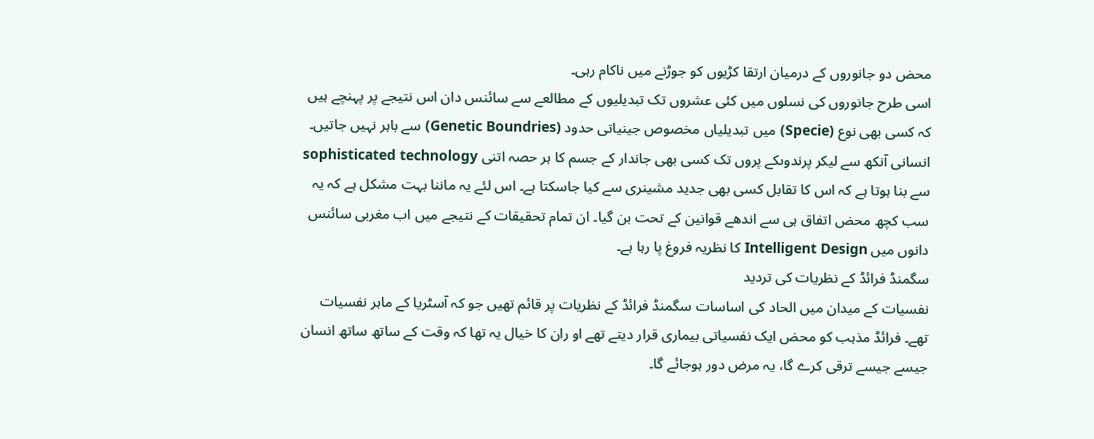محض دو جانوروں کے درمیان ارتقا کڑیوں کو جوڑنے میں ناکام رہی۔
اسی طرح جانوروں کی نسلوں میں کئی عشروں تک تبدیلیوں کے مطالعے سے سائنس دان اس نتیجے پر پہنچے ہیں کہ کسی بھی نوع (Specie) میں تبدیلیاں مخصوص جینیاتی حدود (Genetic Boundries) سے باہر نہیں جاتیں۔ انسانی آنکھ سے لیکر پرندوںکے پروں تک کسی بھی جاندار کے جسم کا ہر حصہ اتنی sophisticated technology سے بنا ہوتا ہے کہ اس کا تقابل کسی بھی جدید مشینری سے کیا جاسکتا ہے۔ اس لئے یہ ماننا بہت مشکل ہے کہ یہ سب کچھ محض اتفاق ہی سے اندھے قوانین کے تحت بن گیا۔ ان تمام تحقیقات کے نتیجے میں اب مغربی سائنس دانوں میں Intelligent Design کا نظریہ فروغ پا رہا ہے۔
سگمنڈ فرائڈ کے نظریات کی تردید
نفسیات کے میدان میں الحاد کی اساسات سگمنڈ فرائڈ کے نظریات پر قائم تھیں جو کہ آسٹریا کے ماہر نفسیات تھے۔ فرائڈ مذہب کو محض ایک نفسیاتی بیماری قرار دیتے تھے او ران کا خیال یہ تھا کہ وقت کے ساتھ ساتھ انسان جیسے جیسے ترقی کرے گا، یہ مرض دور ہوجائے گا۔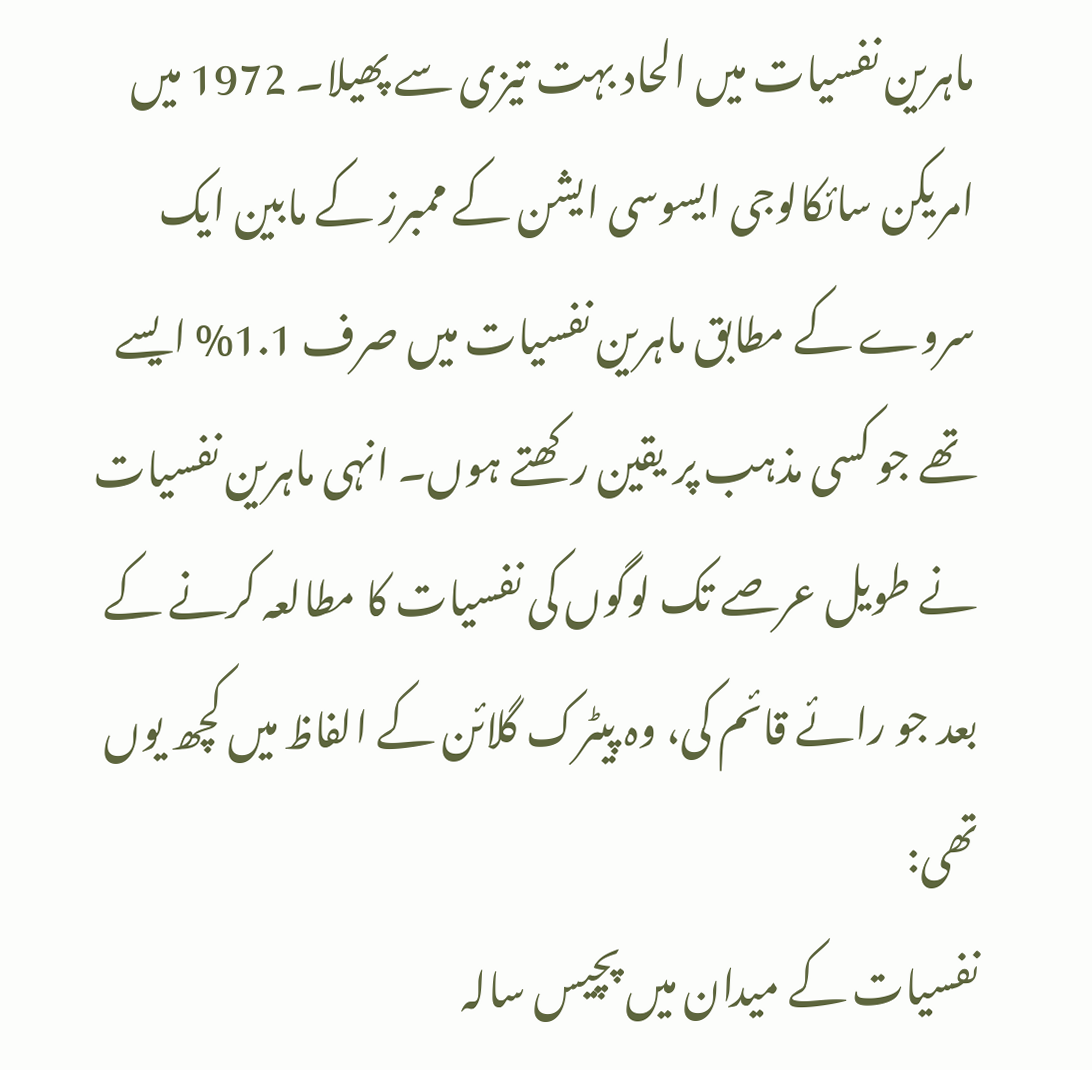ماہرین نفسیات میں الحاد بہت تیزی سے پھیلا۔ 1972 میں امریکن سائکالوجی ایسوسی ایشن کے ممبرز کے مابین ایک سروے کے مطابق ماہرین نفسیات میں صرف 1.1% ایسے تھے جو کسی مذہب پر یقین رکھتے ہوں۔ انہی ماہرین نفسیات نے طویل عرصے تک لوگوں کی نفسیات کا مطالعہ کرنے کے بعد جو رائے قائم کی، وہ پیٹرک گلائن کے الفاظ میں کچھ یوں تھی:
نفسیات کے میدان میں پچیس سالہ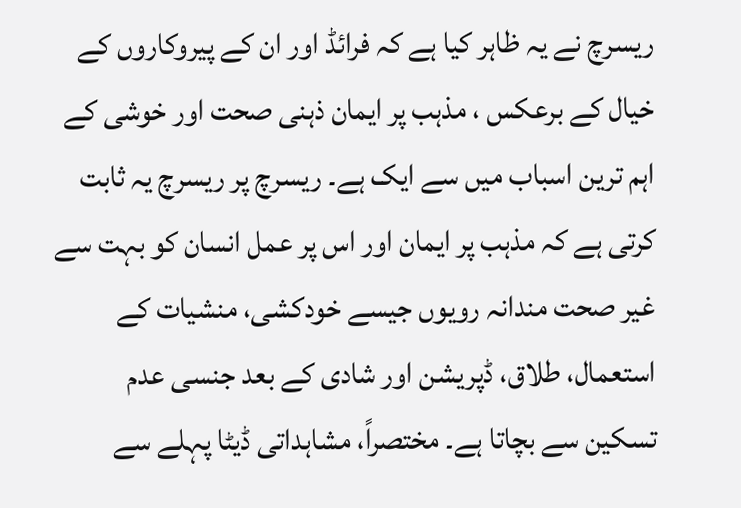ریسرچ نے یہ ظاہر کیا ہے کہ فرائڈ اور ان کے پیروکاروں کے خیال کے برعکس ، مذہب پر ایمان ذہنی صحت اور خوشی کے اہم ترین اسباب میں سے ایک ہے۔ ریسرچ پر ریسرچ یہ ثابت کرتی ہے کہ مذہب پر ایمان اور اس پر عمل انسان کو بہت سے غیر صحت مندانہ رویوں جیسے خودکشی، منشیات کے استعمال، طلاق، ڈپریشن اور شادی کے بعد جنسی عدم تسکین سے بچاتا ہے۔ مختصراً، مشاہداتی ڈیٹا پہلے سے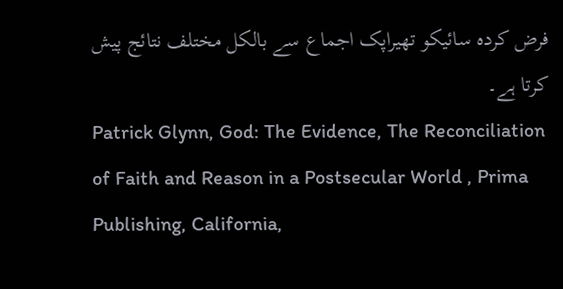فرض کردہ سائیکو تھیراپک اجماع سے بالکل مختلف نتائج پیش کرتا ہے۔
Patrick Glynn, God: The Evidence, The Reconciliation of Faith and Reason in a Postsecular World , Prima Publishing, California,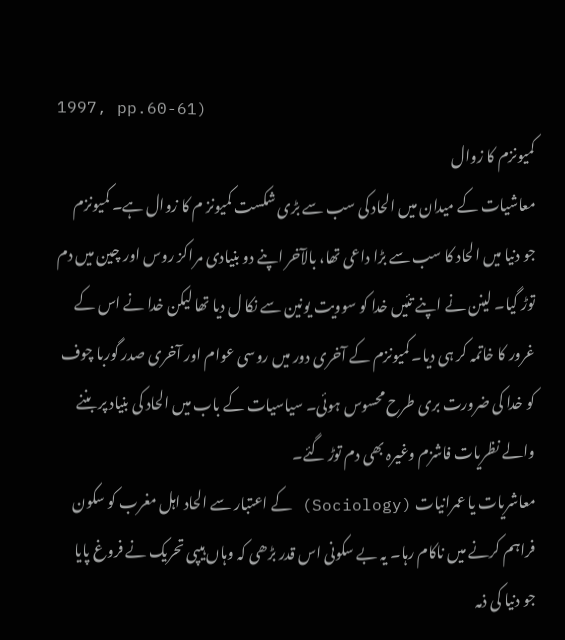1997, pp.60-61)
کمیونزم کا زوال
معاشیات کے میدان میں الحاد کی سب سے بڑی شکست کمیونز م کا زوال ہے۔ کمیونزم جو دنیا میں الحاد کا سب سے بڑا داعی تھا، بالآخر اپنے دو بنیادی مراکز روس اور چین میں دم توڑ گیا۔ لینن نے اپنے تئیں خدا کو سوویت یونین سے نکا ل دیا تھا لیکن خدا نے اس کے غرور کا خاتمہ کر ہی دیا۔ کمیونزم کے آخری دور میں روسی عوام اور آخری صدر گوربا چوف کو خدا کی ضرورت بری طرح محسوس ہوئی۔ سیاسیات کے باب میں الحاد کی بنیاد پر بننے والے نظریات فاشزم وغیرہ بھی دم توڑ گئے۔
معاشریات یا عمرانیات (Sociology) کے اعتبار سے الحاد اہل مغرب کو سکون فراہم کرنے میں ناکام رہا۔ یہ بے سکونی اس قدر بڑھی کہ وہاں ہیپی تحریک نے فروغ پایا جو دنیا کی ذمہ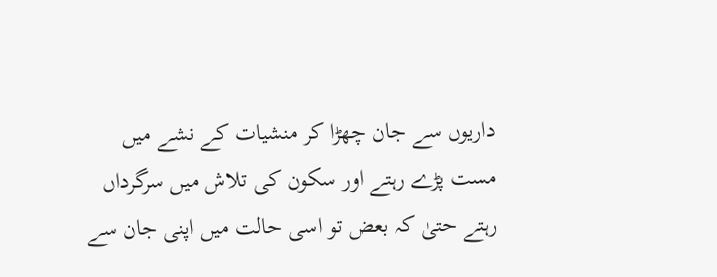داریوں سے جان چھڑا کر منشیات کے نشے میں مست پڑے رہتے اور سکون کی تلاش میں سرگرداں رہتے حتیٰ کہ بعض تو اسی حالت میں اپنی جان سے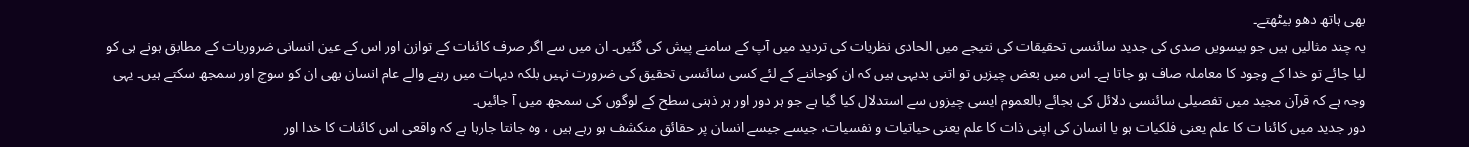بھی ہاتھ دھو بیٹھتے۔
یہ چند مثالیں ہیں جو بیسویں صدی کی جدید سائنسی تحقیقات کی نتیجے میں الحادی نظریات کی تردید میں آپ کے سامنے پیش کی گئیں۔ ان میں سے اگر صرف کائنات کے توازن اور اس کے عین انسانی ضروریات کے مطابق ہونے ہی کو لیا جائے تو خدا کے وجود کا معاملہ صاف ہو جاتا ہے۔ اس میں بعض چیزیں تو اتنی بدیہی ہیں کہ ان کوجاننے کے لئے کسی سائنسی تحقیق کی ضرورت نہیں بلکہ دیہات میں رہنے والے عام انسان بھی ان کو سوچ اور سمجھ سکتے ہیں۔ یہی وجہ ہے کہ قرآن مجید میں تفصیلی سائنسی دلائل کی بجائے بالعموم ایسی چیزوں سے استدلال کیا گیا ہے جو ہر دور اور ہر ذہنی سطح کے لوگوں کی سمجھ میں آ جائیں۔
دور جدید میں کائنا ت کا علم یعنی فلکیات ہو یا انسان کی اپنی ذات کا علم یعنی حیاتیات و نفسیات، جیسے جیسے انسان پر حقائق منکشف ہو رہے ہیں ، وہ جانتا جارہا ہے کہ واقعی اس کائنات کا خدا اور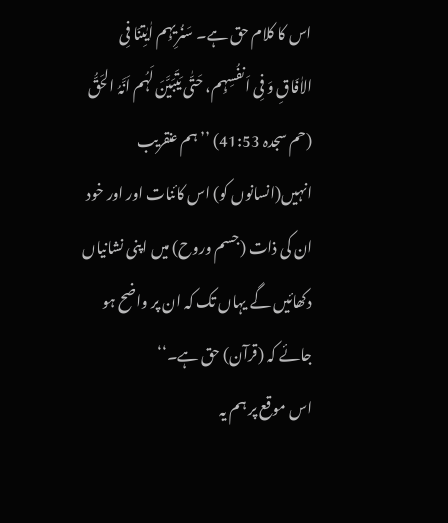اس کا کلام حق ہے۔ سَنُرِیہِم اٰیٰتِنَا فِی الاٰفَاقِ وَ فِی اَنفُسِہِم، حَتّٰی یَتَبَیَّنَ لَہُم اَنَّہُ الحَقُّ (حم سجدہ 41:53) ’’ہم عنقریب انہیں(انسانوں کو) اس کائنات اور اور خود ان کی ذات (جسم وروح) میں اپنی نشانیاں دکھائیں گے یہاں تک کہ ان پر واضح ہو جائے کہ (قرآن) حق ہے۔‘‘
اس موقع پر ہم یہ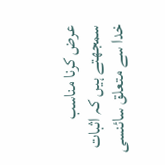عرض کرنا مناسب سمجھتے ہیں کہ اثبات خدا سے متعلق سائنسی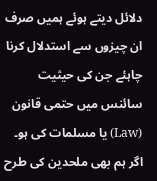دلائل دیتے ہوئے ہمیں صرف ان چیزوں سے استدلال کرنا چاہئے جن کی حیثیت سائنس میں حتمی قانون (Law) یا مسلمات کی ہو۔ اگر ہم بھی ملحدین کی طرح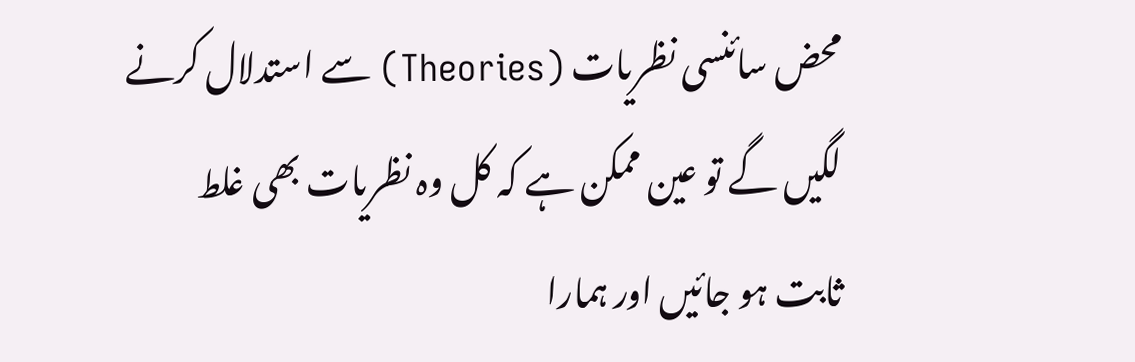محض سائنسی نظریات (Theories) سے استدلال کرنے لگیں گے تو عین ممکن ہے کہ کل وہ نظریات بھی غلط ثابت ہو جائیں اور ہمارا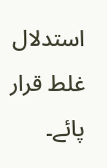استدلال غلط قرار پائے۔